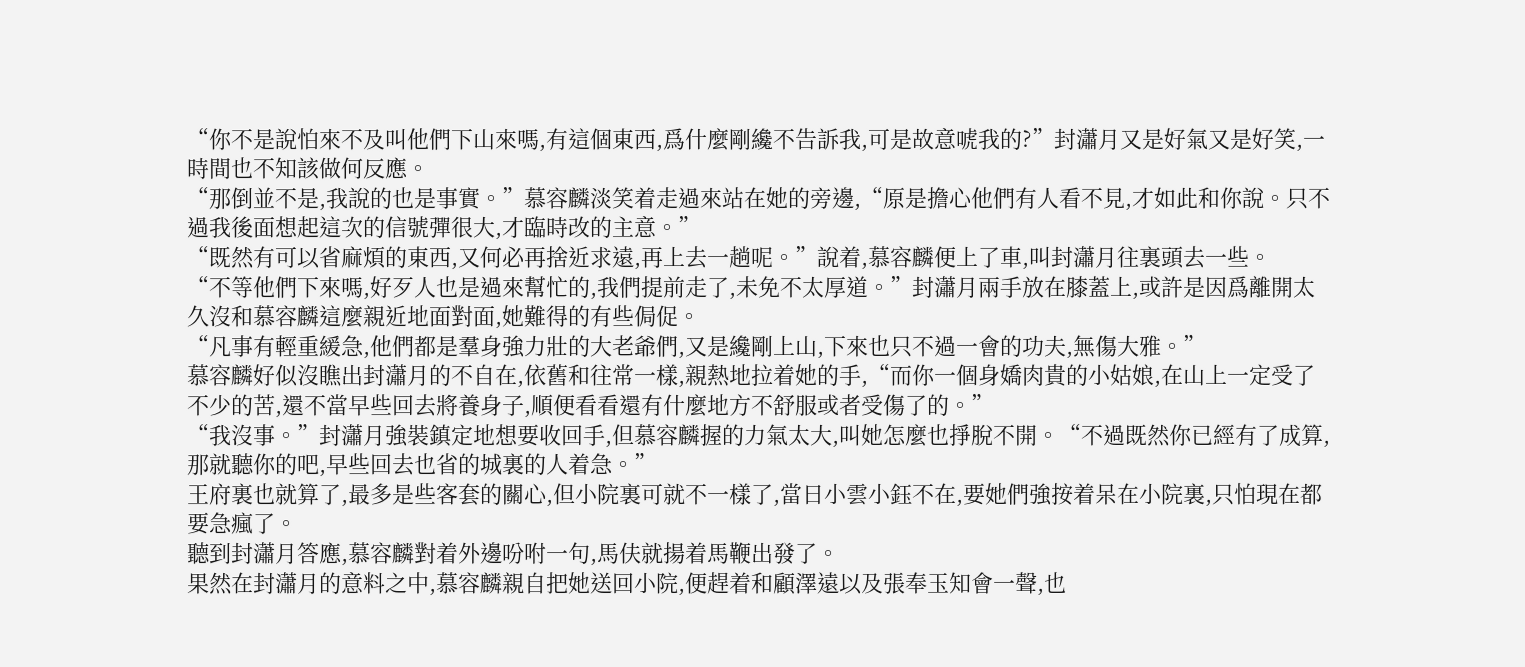“你不是說怕來不及叫他們下山來嗎,有這個東西,爲什麼剛纔不告訴我,可是故意唬我的?”封瀟月又是好氣又是好笑,一時間也不知該做何反應。
“那倒並不是,我說的也是事實。”慕容麟淡笑着走過來站在她的旁邊,“原是擔心他們有人看不見,才如此和你說。只不過我後面想起這次的信號彈很大,才臨時改的主意。”
“既然有可以省麻煩的東西,又何必再捨近求遠,再上去一趟呢。”說着,慕容麟便上了車,叫封瀟月往裏頭去一些。
“不等他們下來嗎,好歹人也是過來幫忙的,我們提前走了,未免不太厚道。”封瀟月兩手放在膝蓋上,或許是因爲離開太久沒和慕容麟這麼親近地面對面,她難得的有些侷促。
“凡事有輕重緩急,他們都是羣身強力壯的大老爺們,又是纔剛上山,下來也只不過一會的功夫,無傷大雅。”
慕容麟好似沒瞧出封瀟月的不自在,依舊和往常一樣,親熱地拉着她的手,“而你一個身嬌肉貴的小姑娘,在山上一定受了不少的苦,還不當早些回去將養身子,順便看看還有什麼地方不舒服或者受傷了的。”
“我沒事。”封瀟月強裝鎮定地想要收回手,但慕容麟握的力氣太大,叫她怎麼也掙脫不開。“不過既然你已經有了成算,那就聽你的吧,早些回去也省的城裏的人着急。”
王府裏也就算了,最多是些客套的關心,但小院裏可就不一樣了,當日小雲小鈺不在,要她們強按着呆在小院裏,只怕現在都要急瘋了。
聽到封瀟月答應,慕容麟對着外邊吩咐一句,馬伕就揚着馬鞭出發了。
果然在封瀟月的意料之中,慕容麟親自把她送回小院,便趕着和顧澤遠以及張奉玉知會一聲,也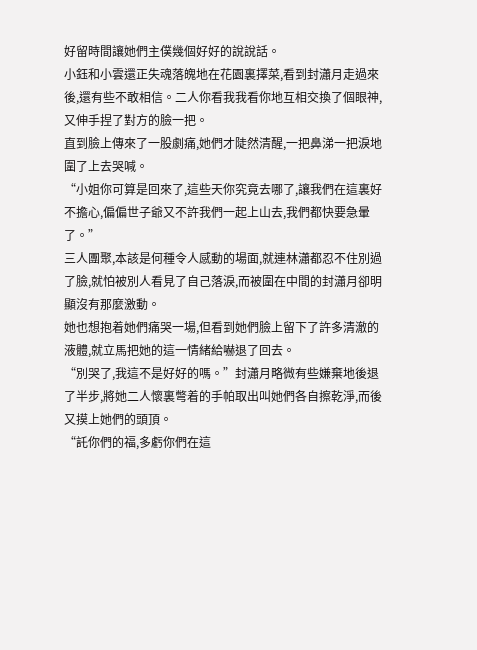好留時間讓她們主僕幾個好好的說說話。
小鈺和小雲還正失魂落魄地在花園裏擇菜,看到封瀟月走過來後,還有些不敢相信。二人你看我我看你地互相交換了個眼神,又伸手捏了對方的臉一把。
直到臉上傳來了一股劇痛,她們才陡然清醒,一把鼻涕一把淚地圍了上去哭喊。
“小姐你可算是回來了,這些天你究竟去哪了,讓我們在這裏好不擔心,偏偏世子爺又不許我們一起上山去,我們都快要急暈了。”
三人團聚,本該是何種令人感動的場面,就連林瀟都忍不住別過了臉,就怕被別人看見了自己落淚,而被圍在中間的封瀟月卻明顯沒有那麼激動。
她也想抱着她們痛哭一場,但看到她們臉上留下了許多清澈的液體,就立馬把她的這一情緒給嚇退了回去。
“別哭了,我這不是好好的嗎。”封瀟月略微有些嫌棄地後退了半步,將她二人懷裏彆着的手帕取出叫她們各自擦乾淨,而後又摸上她們的頭頂。
“託你們的福,多虧你們在這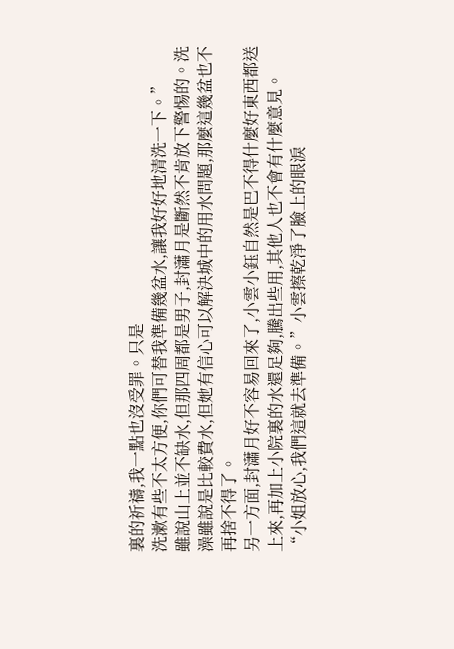裏的祈禱,我一點也沒受罪。只是
洗漱有些不太方便,你們可替我準備幾盆水,讓我好好地清洗一下。”
雖說山上並不缺水,但那四周都是男子,封瀟月是斷然不肯放下警惕的。洗澡雖說是比較費水,但她有信心可以解決城中的用水問題,那麼這幾盆也不再捨不得了。
另一方面,封瀟月好不容易回來了,小雲小鈺自然是巴不得什麼好東西都送上來,再加上小院裏的水還足夠,騰出些用,其他人也不會有什麼意見。
“小姐放心,我們這就去準備。”小雲擦乾淨了臉上的眼淚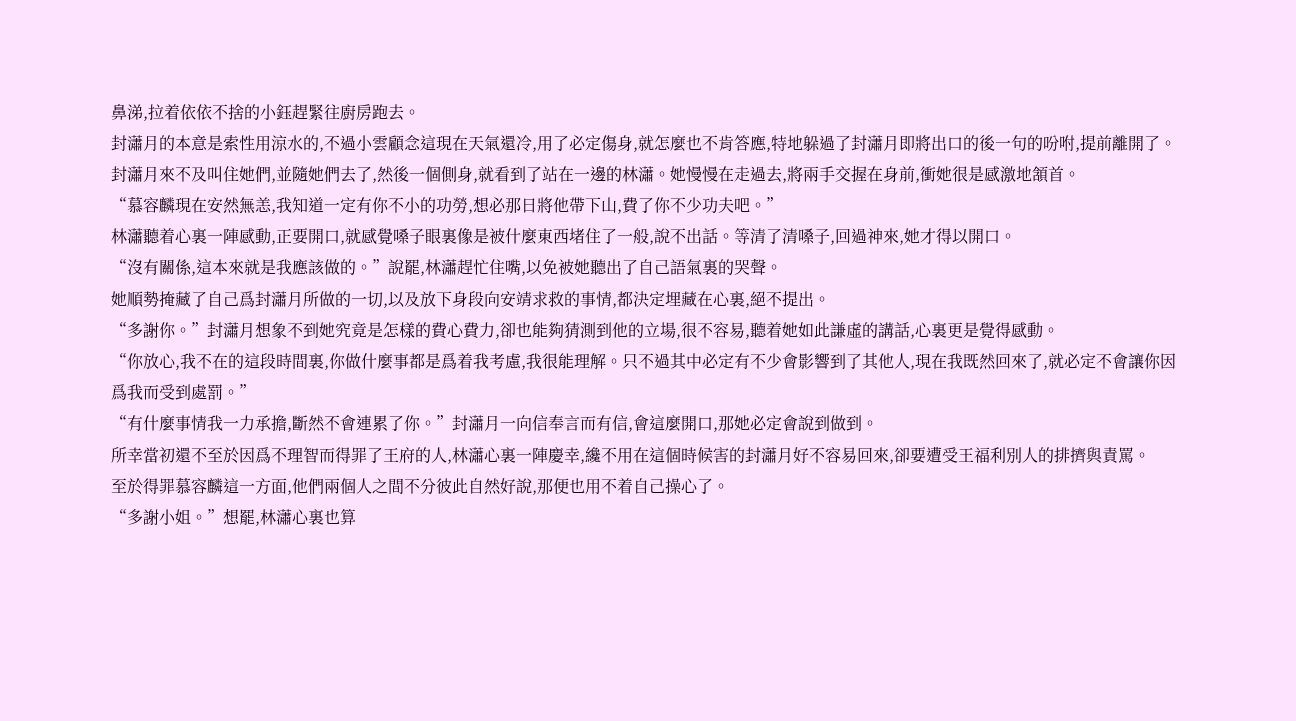鼻涕,拉着依依不捨的小鈺趕緊往廚房跑去。
封瀟月的本意是索性用涼水的,不過小雲顧念這現在天氣還冷,用了必定傷身,就怎麼也不肯答應,特地躲過了封瀟月即將出口的後一句的吩咐,提前離開了。
封瀟月來不及叫住她們,並隨她們去了,然後一個側身,就看到了站在一邊的林瀟。她慢慢在走過去,將兩手交握在身前,衝她很是感激地頷首。
“慕容麟現在安然無恙,我知道一定有你不小的功勞,想必那日將他帶下山,費了你不少功夫吧。”
林瀟聽着心裏一陣感動,正要開口,就感覺嗓子眼裏像是被什麼東西堵住了一般,說不出話。等清了清嗓子,回過神來,她才得以開口。
“沒有關係,這本來就是我應該做的。”說罷,林瀟趕忙住嘴,以免被她聽出了自己語氣裏的哭聲。
她順勢掩藏了自己爲封瀟月所做的一切,以及放下身段向安靖求救的事情,都決定埋藏在心裏,絕不提出。
“多謝你。”封瀟月想象不到她究竟是怎樣的費心費力,卻也能夠猜測到他的立場,很不容易,聽着她如此謙虛的講話,心裏更是覺得感動。
“你放心,我不在的這段時間裏,你做什麼事都是爲着我考慮,我很能理解。只不過其中必定有不少會影響到了其他人,現在我既然回來了,就必定不會讓你因爲我而受到處罰。”
“有什麼事情我一力承擔,斷然不會連累了你。”封瀟月一向信奉言而有信,會這麼開口,那她必定會說到做到。
所幸當初還不至於因爲不理智而得罪了王府的人,林瀟心裏一陣慶幸,纔不用在這個時候害的封瀟月好不容易回來,卻要遭受王福利別人的排擠與責罵。
至於得罪慕容麟這一方面,他們兩個人之間不分彼此自然好說,那便也用不着自己操心了。
“多謝小姐。”想罷,林瀟心裏也算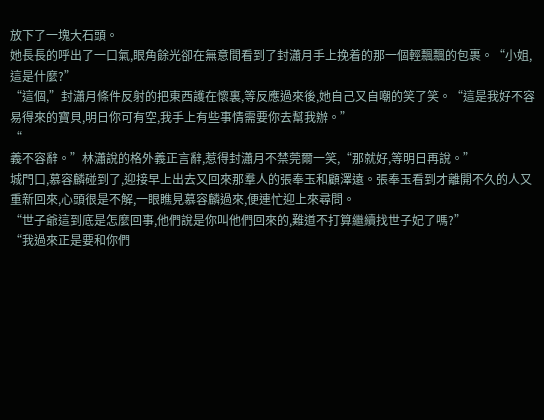放下了一塊大石頭。
她長長的呼出了一口氣,眼角餘光卻在無意間看到了封瀟月手上挽着的那一個輕飄飄的包裹。“小姐,這是什麼?”
“這個,”封瀟月條件反射的把東西護在懷裏,等反應過來後,她自己又自嘲的笑了笑。“這是我好不容易得來的寶貝,明日你可有空,我手上有些事情需要你去幫我辦。”
“
義不容辭。”林瀟說的格外義正言辭,惹得封瀟月不禁莞爾一笑,“那就好,等明日再說。”
城門口,慕容麟碰到了,迎接早上出去又回來那羣人的張奉玉和顧澤遠。張奉玉看到才離開不久的人又重新回來,心頭很是不解,一眼瞧見慕容麟過來,便連忙迎上來尋問。
“世子爺這到底是怎麼回事,他們說是你叫他們回來的,難道不打算繼續找世子妃了嗎?”
“我過來正是要和你們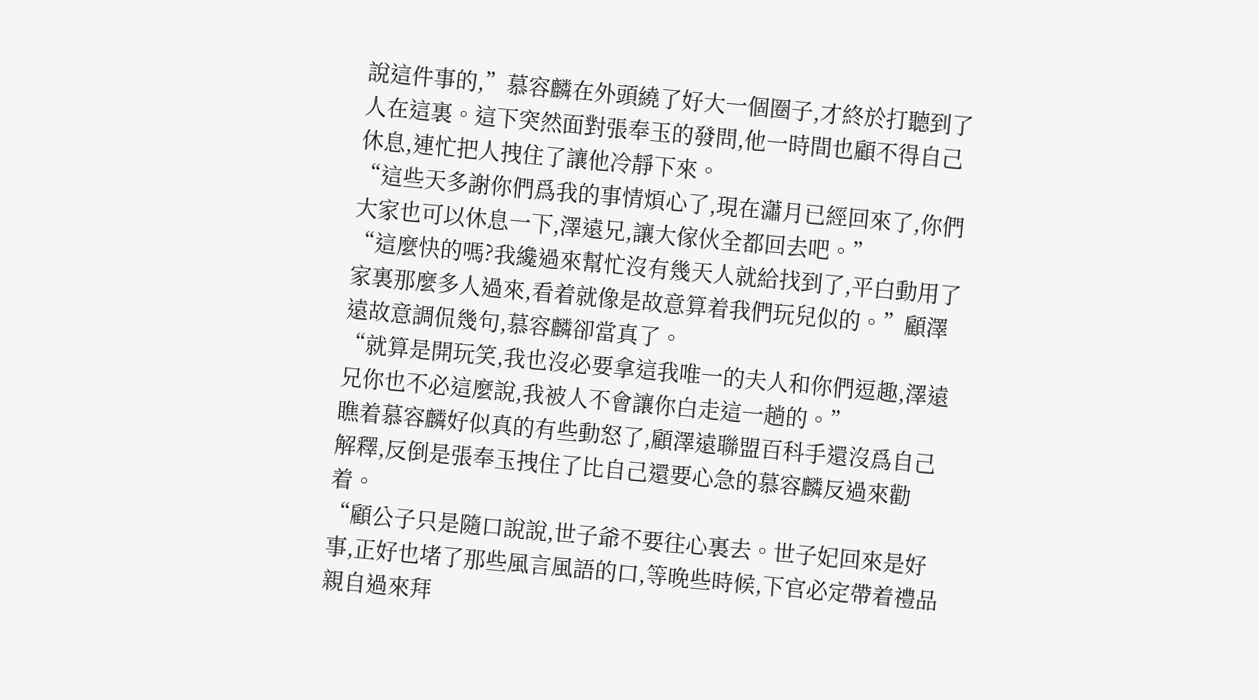說這件事的,”慕容麟在外頭繞了好大一個圈子,才終於打聽到了人在這裏。這下突然面對張奉玉的發問,他一時間也顧不得自己休息,連忙把人拽住了讓他冷靜下來。
“這些天多謝你們爲我的事情煩心了,現在瀟月已經回來了,你們大家也可以休息一下,澤遠兄,讓大傢伙全都回去吧。”
“這麼快的嗎?我纔過來幫忙沒有幾天人就給找到了,平白動用了家裏那麼多人過來,看着就像是故意算着我們玩兒似的。”顧澤遠故意調侃幾句,慕容麟卻當真了。
“就算是開玩笑,我也沒必要拿這我唯一的夫人和你們逗趣,澤遠兄你也不必這麼說,我被人不會讓你白走這一趟的。”
瞧着慕容麟好似真的有些動怒了,顧澤遠聯盟百科手還沒爲自己解釋,反倒是張奉玉拽住了比自己還要心急的慕容麟反過來勸着。
“顧公子只是隨口說說,世子爺不要往心裏去。世子妃回來是好事,正好也堵了那些風言風語的口,等晚些時候,下官必定帶着禮品親自過來拜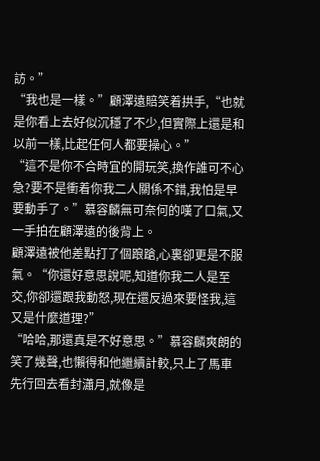訪。”
“我也是一樣。”顧澤遠賠笑着拱手,“也就是你看上去好似沉穩了不少,但實際上還是和以前一樣,比起任何人都要操心。”
“這不是你不合時宜的開玩笑,換作誰可不心急?要不是衝着你我二人關係不錯,我怕是早要動手了。”慕容麟無可奈何的嘆了口氣,又一手拍在顧澤遠的後背上。
顧澤遠被他差點打了個踉蹌,心裏卻更是不服氣。“你還好意思說呢,知道你我二人是至交,你卻還跟我動怒,現在還反過來要怪我,這又是什麼道理?”
“哈哈,那還真是不好意思。”慕容麟爽朗的笑了幾聲,也懶得和他繼續計較,只上了馬車先行回去看封瀟月,就像是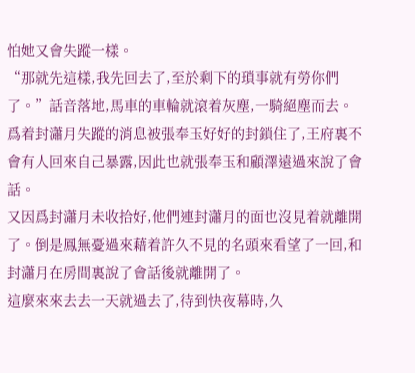怕她又會失蹤一樣。
“那就先這樣,我先回去了,至於剩下的瑣事就有勞你們了。”話音落地,馬車的車輪就滾着灰塵,一騎絕塵而去。
爲着封瀟月失蹤的消息被張奉玉好好的封鎖住了,王府裏不會有人回來自己暴露,因此也就張奉玉和顧澤遠過來說了會話。
又因爲封瀟月未收拾好,他們連封瀟月的面也沒見着就離開了。倒是鳳無憂過來藉着許久不見的名頭來看望了一回,和封瀟月在房間裏說了會話後就離開了。
這麼來來去去一天就過去了,待到快夜幕時,久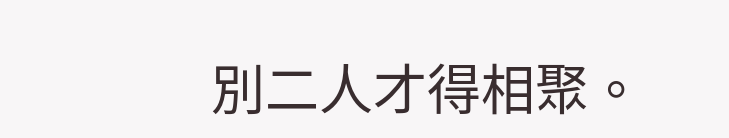別二人才得相聚。